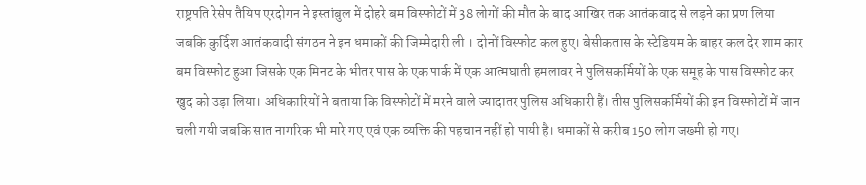राष्ट्रपति रेसेप तैयिप एरदोगन ने इस्तांबुल में दोहरे बम विस्फोटों में 38 लोगों की मौत के बाद आखिर तक आतंकवाद से लड़ने का प्रण लिया जबकि कुर्दिश आतंकवादी संगठन ने इन धमाकों की जिम्मेदारी ली । दोनों विस्फोट कल हुए। बेसीकतास के स्टेडियम के बाहर कल देर शाम कार बम विस्फोट हुआ जिसके एक मिनट के भीतर पास के एक पार्क में एक आत्मघाती हमलावर ने पुलिसकर्मियों के एक समूह के पास विस्फोट कर खुद को उड़ा लिया। अधिकारियों ने बताया कि विस्फोटों में मरने वाले ज्यादातर पुलिस अधिकारी हैं। तीस पुलिसकर्मियों की इन विस्फोटों में जान चली गयी जबकि सात नागरिक भी मारे गए एवं एक व्यक्ति की पहचान नहीं हो पायी है। धमाकों से करीब 150 लोग जख्मी हो गए।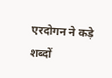एरदोगन ने कड़े शब्दों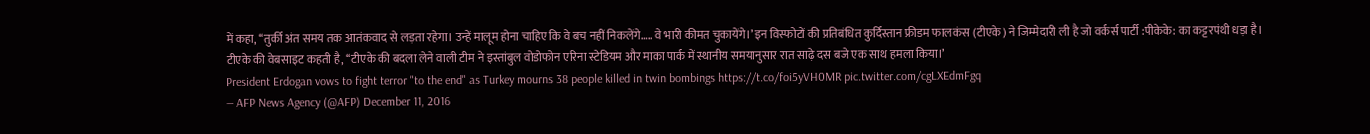में कहा, ‘‘तुर्की अंत समय तक आतंकवाद से लड़ता रहेगा। उन्हें मालूम होना चाहिए कि वे बच नहीं निकलेंगे….. वे भारी कीमत चुकायेंगे।’ इन विस्फोटों की प्रतिबंधित कुर्दिस्तान फ्रीडम फालकंस (टीएके) ने जिम्मेदारी ली है जो वर्कर्स पार्टी :पीकेके: का कट्टरपंथी धड़ा है। टीएके की वेबसाइट कहती है, ‘‘टीएके की बदला लेने वाली टीम ने इस्तांबुल वोडोफोन एरिना स्टेडियम और माका पार्क में स्थानीय समयानुसार रात साढ़े दस बजे एक साथ हमला किया।’
President Erdogan vows to fight terror "to the end" as Turkey mourns 38 people killed in twin bombings https://t.co/foi5yVH0MR pic.twitter.com/cgLXEdmFgq
— AFP News Agency (@AFP) December 11, 2016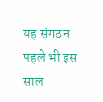यह संगठन पहले भी इस साल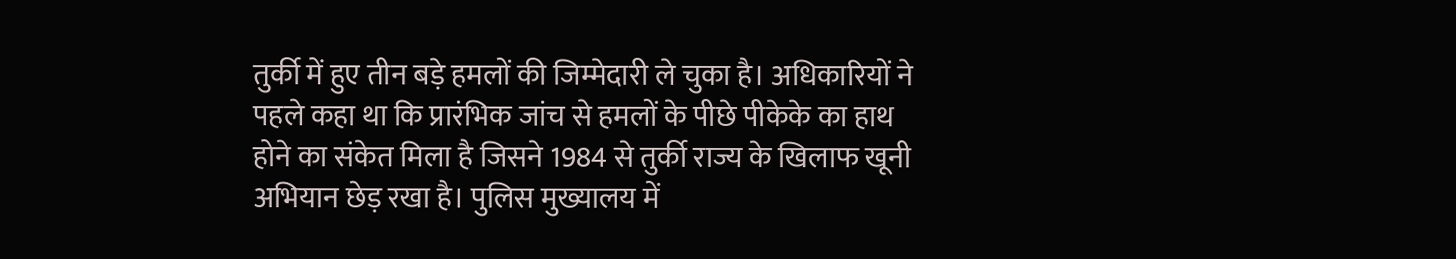तुर्की में हुए तीन बड़े हमलों की जिम्मेदारी ले चुका है। अधिकारियों ने पहले कहा था कि प्रारंभिक जांच से हमलों के पीछे पीकेके का हाथ होने का संकेत मिला है जिसने 1984 से तुर्की राज्य के खिलाफ खूनी अभियान छेड़ रखा है। पुलिस मुख्यालय में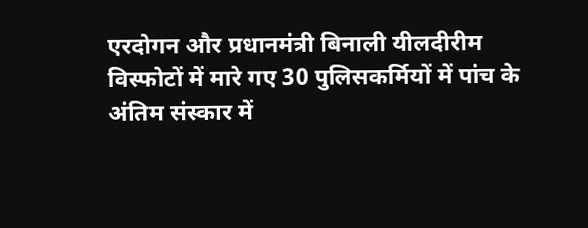एरदोगन और प्रधानमंत्री बिनाली यीलदीरीम विस्फोटों में मारे गए 30 पुलिसकर्मियों में पांच के अंतिम संस्कार में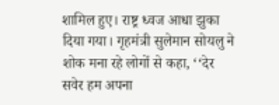शामिल हुए। राष्ट्र ध्वज आधा झुका दिया गया। गृहमंत्री सुलेमान सोयलु ने शोक मना रहे लोगों से कहा, ‘‘देर सवेर हम अपना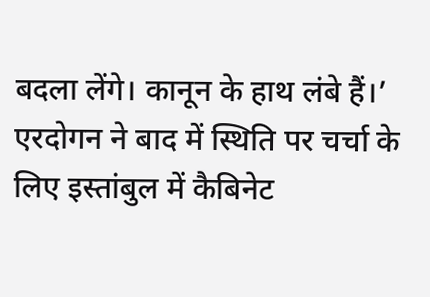बदला लेंगे। कानून के हाथ लंबे हैं।’
एरदोगन ने बाद में स्थिति पर चर्चा के लिए इस्तांबुल में कैबिनेट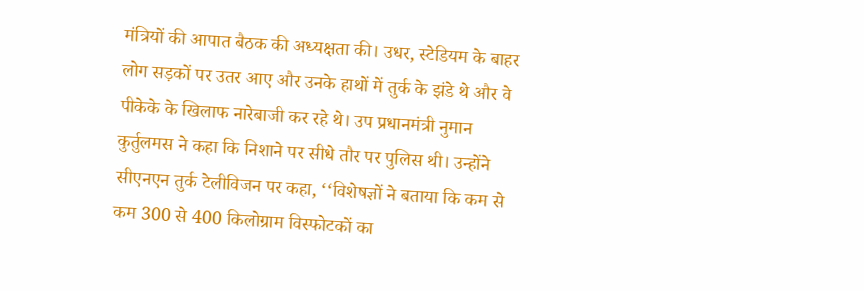मंत्रियों की आपात बैठक की अध्यक्षता की। उधर, स्टेडियम के बाहर लोग सड़कों पर उतर आए और उनके हाथों में तुर्क के झंडे थे और वे पीकेके के खिलाफ नारेबाजी कर रहे थे। उप प्रधानमंत्री नुमान कुर्तुलमस ने कहा कि निशाने पर सीधे तौर पर पुलिस थी। उन्होंने सीएनएन तुर्क टेलीविजन पर कहा, ‘‘विशेषज्ञों ने बताया कि कम से कम 300 से 400 किलोग्राम विस्फोटकों का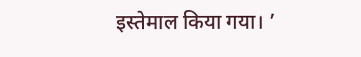इस्तेमाल किया गया। ’